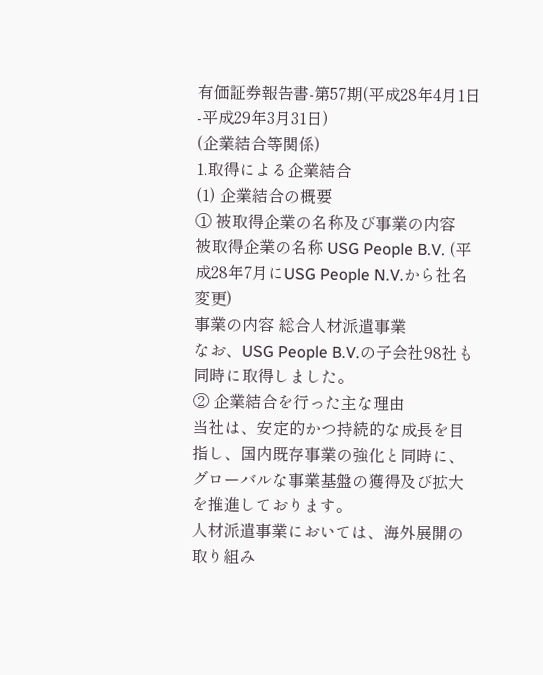有価証券報告書-第57期(平成28年4月1日-平成29年3月31日)
(企業結合等関係)
1.取得による企業結合
(1) 企業結合の概要
① 被取得企業の名称及び事業の内容
被取得企業の名称 USG People B.V. (平成28年7月にUSG People N.V.から社名変更)
事業の内容 総合人材派遣事業
なお、USG People B.V.の子会社98社も同時に取得しました。
② 企業結合を行った主な理由
当社は、安定的かつ持続的な成長を目指し、国内既存事業の強化と同時に、グローバルな事業基盤の獲得及び拡大を推進しております。
人材派遣事業においては、海外展開の取り組み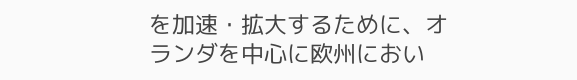を加速・拡大するために、オランダを中心に欧州におい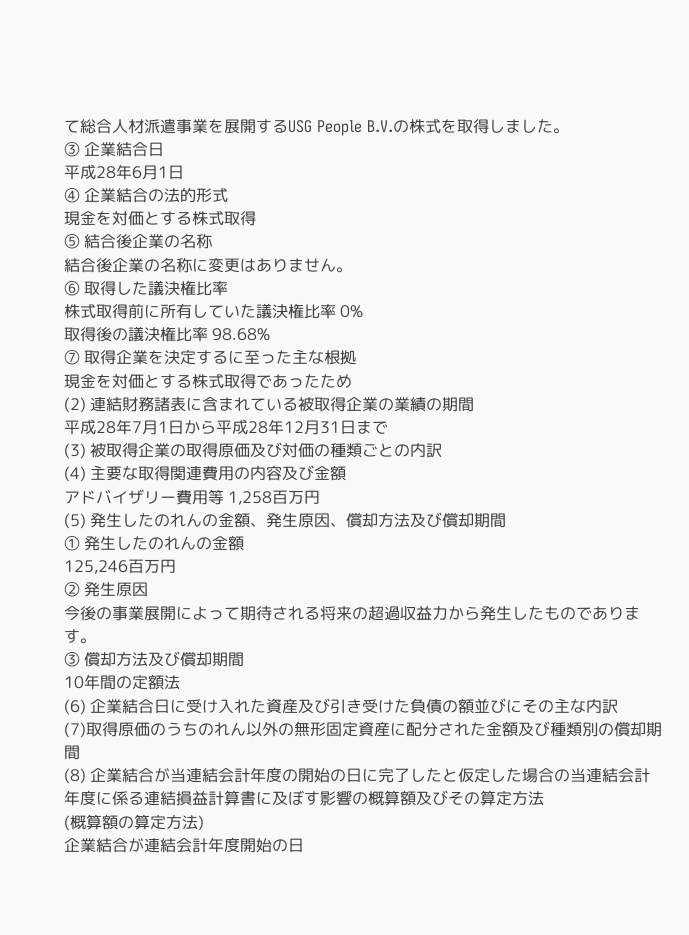て総合人材派遣事業を展開するUSG People B.V.の株式を取得しました。
③ 企業結合日
平成28年6月1日
④ 企業結合の法的形式
現金を対価とする株式取得
⑤ 結合後企業の名称
結合後企業の名称に変更はありません。
⑥ 取得した議決権比率
株式取得前に所有していた議決権比率 0%
取得後の議決権比率 98.68%
⑦ 取得企業を決定するに至った主な根拠
現金を対価とする株式取得であったため
(2) 連結財務諸表に含まれている被取得企業の業績の期間
平成28年7月1日から平成28年12月31日まで
(3) 被取得企業の取得原価及び対価の種類ごとの内訳
(4) 主要な取得関連費用の内容及び金額
アドバイザリー費用等 1,258百万円
(5) 発生したのれんの金額、発生原因、償却方法及び償却期間
① 発生したのれんの金額
125,246百万円
② 発生原因
今後の事業展開によって期待される将来の超過収益力から発生したものであります。
③ 償却方法及び償却期間
10年間の定額法
(6) 企業結合日に受け入れた資産及び引き受けた負債の額並びにその主な内訳
(7)取得原価のうちのれん以外の無形固定資産に配分された金額及び種類別の償却期間
(8) 企業結合が当連結会計年度の開始の日に完了したと仮定した場合の当連結会計年度に係る連結損益計算書に及ぼす影響の概算額及びその算定方法
(概算額の算定方法)
企業結合が連結会計年度開始の日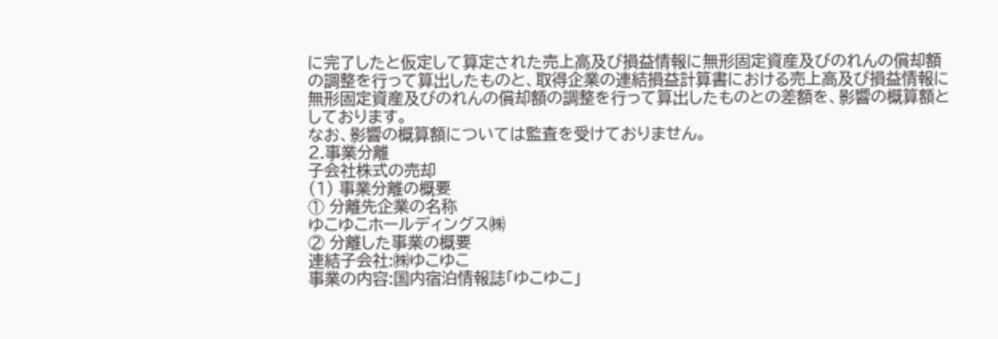に完了したと仮定して算定された売上高及び損益情報に無形固定資産及びのれんの償却額の調整を行って算出したものと、取得企業の連結損益計算書における売上高及び損益情報に無形固定資産及びのれんの償却額の調整を行って算出したものとの差額を、影響の概算額としております。
なお、影響の概算額については監査を受けておりません。
2.事業分離
子会社株式の売却
(1) 事業分離の概要
① 分離先企業の名称
ゆこゆこホールディングス㈱
② 分離した事業の概要
連結子会社:㈱ゆこゆこ
事業の内容:国内宿泊情報誌「ゆこゆこ」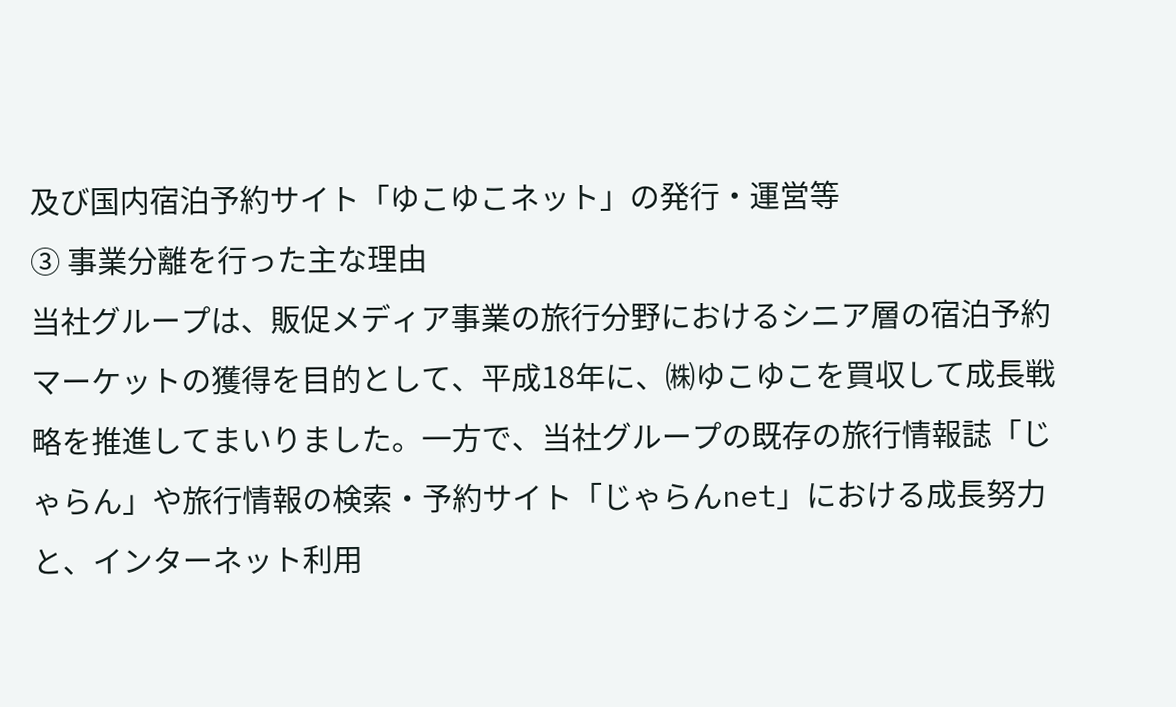及び国内宿泊予約サイト「ゆこゆこネット」の発行・運営等
③ 事業分離を行った主な理由
当社グループは、販促メディア事業の旅行分野におけるシニア層の宿泊予約マーケットの獲得を目的として、平成18年に、㈱ゆこゆこを買収して成長戦略を推進してまいりました。一方で、当社グループの既存の旅行情報誌「じゃらん」や旅行情報の検索・予約サイト「じゃらんnet」における成長努力と、インターネット利用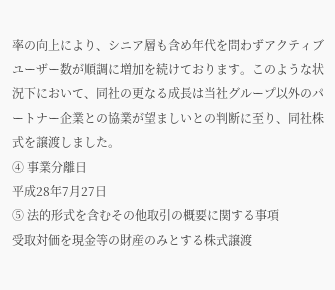率の向上により、シニア層も含め年代を問わずアクティブユーザー数が順調に増加を続けております。このような状況下において、同社の更なる成長は当社グループ以外のパートナー企業との協業が望ましいとの判断に至り、同社株式を譲渡しました。
④ 事業分離日
平成28年7月27日
⑤ 法的形式を含むその他取引の概要に関する事項
受取対価を現金等の財産のみとする株式譲渡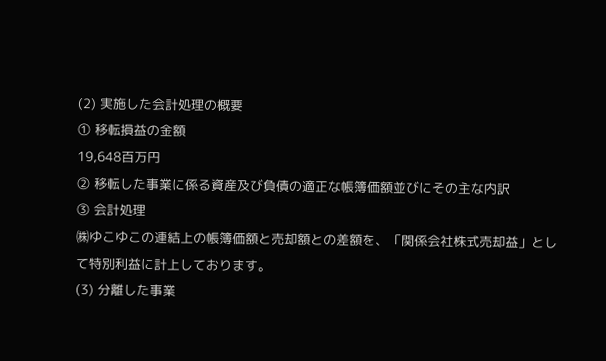(2) 実施した会計処理の概要
① 移転損益の金額
19,648百万円
② 移転した事業に係る資産及び負債の適正な帳簿価額並びにその主な内訳
③ 会計処理
㈱ゆこゆこの連結上の帳簿価額と売却額との差額を、「関係会社株式売却益」として特別利益に計上しております。
(3) 分離した事業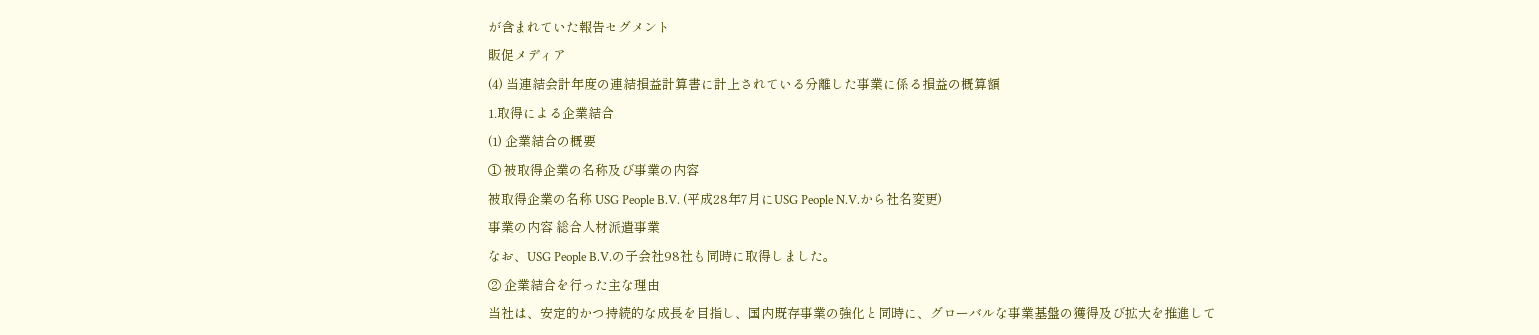が含まれていた報告セグメント
販促メディア
(4) 当連結会計年度の連結損益計算書に計上されている分離した事業に係る損益の概算額
1.取得による企業結合
(1) 企業結合の概要
① 被取得企業の名称及び事業の内容
被取得企業の名称 USG People B.V. (平成28年7月にUSG People N.V.から社名変更)
事業の内容 総合人材派遣事業
なお、USG People B.V.の子会社98社も同時に取得しました。
② 企業結合を行った主な理由
当社は、安定的かつ持続的な成長を目指し、国内既存事業の強化と同時に、グローバルな事業基盤の獲得及び拡大を推進して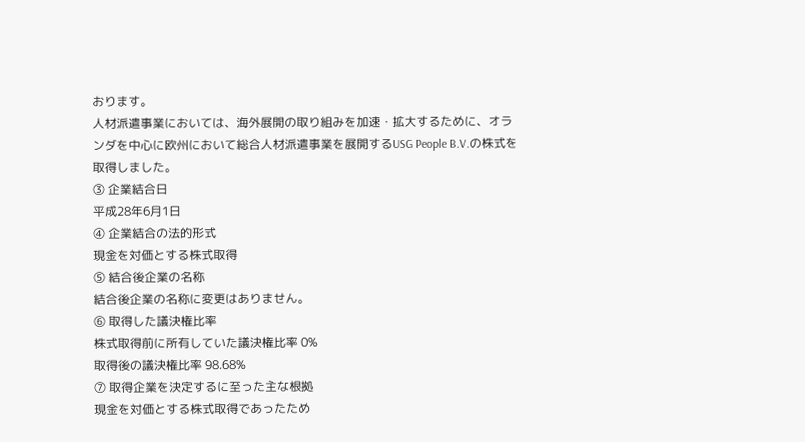おります。
人材派遣事業においては、海外展開の取り組みを加速・拡大するために、オランダを中心に欧州において総合人材派遣事業を展開するUSG People B.V.の株式を取得しました。
③ 企業結合日
平成28年6月1日
④ 企業結合の法的形式
現金を対価とする株式取得
⑤ 結合後企業の名称
結合後企業の名称に変更はありません。
⑥ 取得した議決権比率
株式取得前に所有していた議決権比率 0%
取得後の議決権比率 98.68%
⑦ 取得企業を決定するに至った主な根拠
現金を対価とする株式取得であったため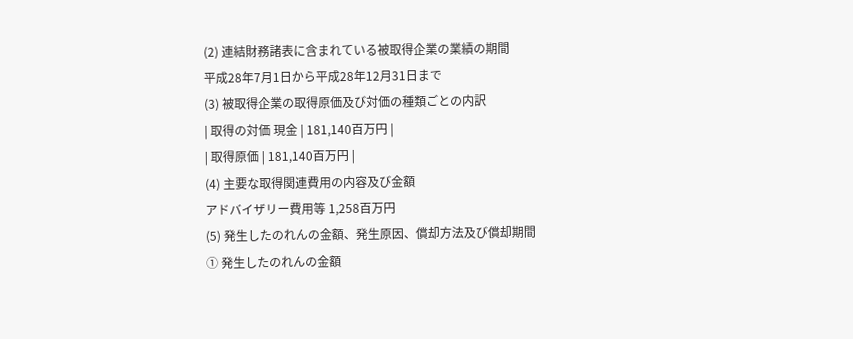(2) 連結財務諸表に含まれている被取得企業の業績の期間
平成28年7月1日から平成28年12月31日まで
(3) 被取得企業の取得原価及び対価の種類ごとの内訳
| 取得の対価 現金 | 181,140百万円 |
| 取得原価 | 181,140百万円 |
(4) 主要な取得関連費用の内容及び金額
アドバイザリー費用等 1,258百万円
(5) 発生したのれんの金額、発生原因、償却方法及び償却期間
① 発生したのれんの金額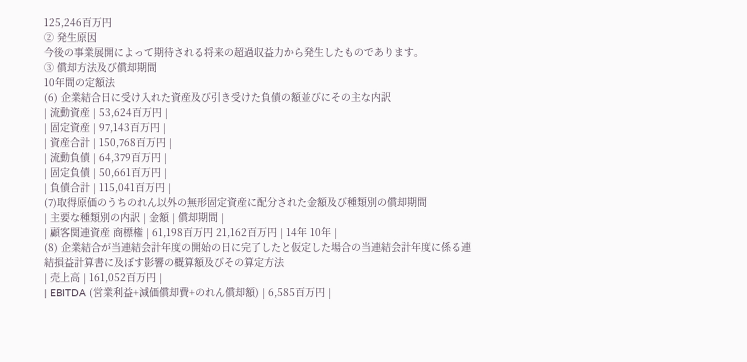125,246百万円
② 発生原因
今後の事業展開によって期待される将来の超過収益力から発生したものであります。
③ 償却方法及び償却期間
10年間の定額法
(6) 企業結合日に受け入れた資産及び引き受けた負債の額並びにその主な内訳
| 流動資産 | 53,624百万円 |
| 固定資産 | 97,143百万円 |
| 資産合計 | 150,768百万円 |
| 流動負債 | 64,379百万円 |
| 固定負債 | 50,661百万円 |
| 負債合計 | 115,041百万円 |
(7)取得原価のうちのれん以外の無形固定資産に配分された金額及び種類別の償却期間
| 主要な種類別の内訳 | 金額 | 償却期間 |
| 顧客関連資産 商標権 | 61,198百万円 21,162百万円 | 14年 10年 |
(8) 企業結合が当連結会計年度の開始の日に完了したと仮定した場合の当連結会計年度に係る連結損益計算書に及ぼす影響の概算額及びその算定方法
| 売上高 | 161,052百万円 |
| EBITDA (営業利益+減価償却費+のれん償却額) | 6,585百万円 |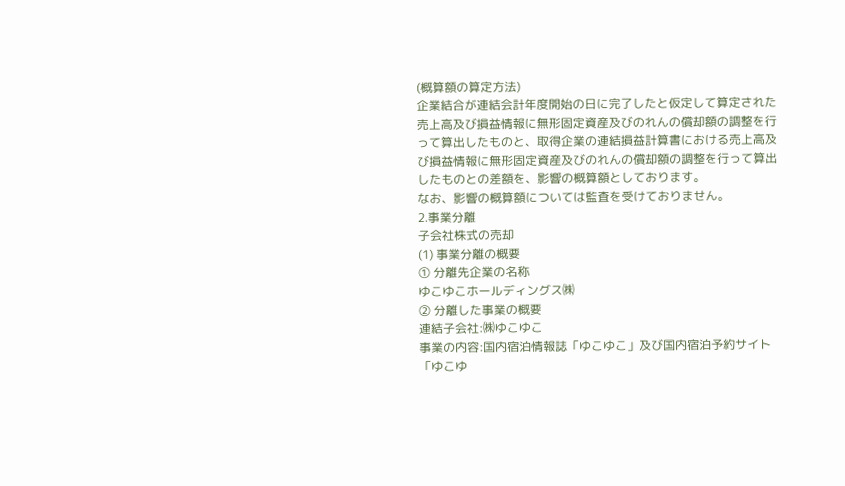(概算額の算定方法)
企業結合が連結会計年度開始の日に完了したと仮定して算定された売上高及び損益情報に無形固定資産及びのれんの償却額の調整を行って算出したものと、取得企業の連結損益計算書における売上高及び損益情報に無形固定資産及びのれんの償却額の調整を行って算出したものとの差額を、影響の概算額としております。
なお、影響の概算額については監査を受けておりません。
2.事業分離
子会社株式の売却
(1) 事業分離の概要
① 分離先企業の名称
ゆこゆこホールディングス㈱
② 分離した事業の概要
連結子会社:㈱ゆこゆこ
事業の内容:国内宿泊情報誌「ゆこゆこ」及び国内宿泊予約サイト「ゆこゆ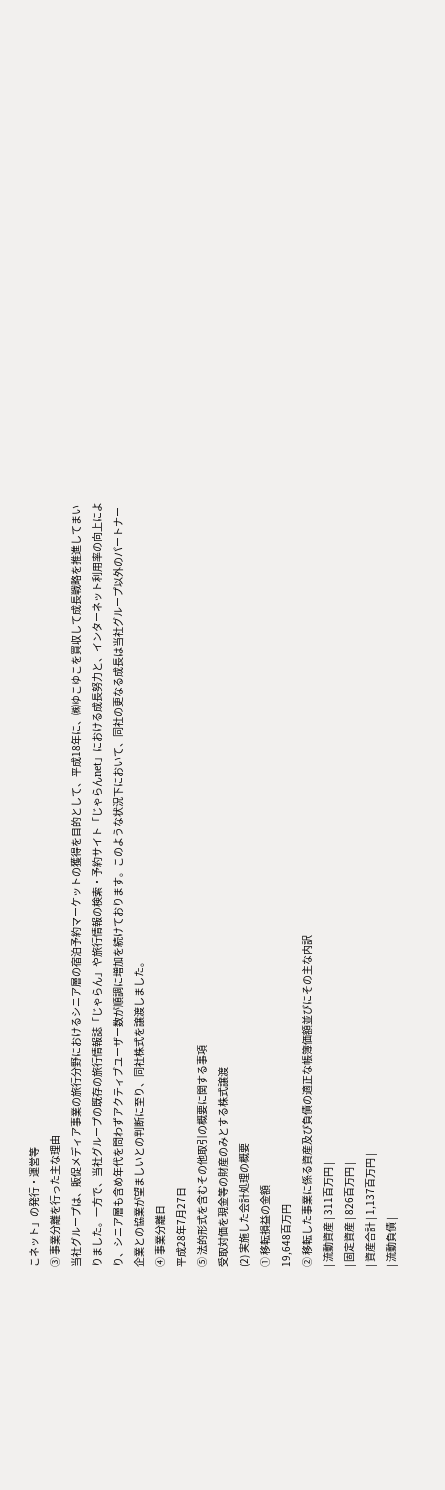こネット」の発行・運営等
③ 事業分離を行った主な理由
当社グループは、販促メディア事業の旅行分野におけるシニア層の宿泊予約マーケットの獲得を目的として、平成18年に、㈱ゆこゆこを買収して成長戦略を推進してまいりました。一方で、当社グループの既存の旅行情報誌「じゃらん」や旅行情報の検索・予約サイト「じゃらんnet」における成長努力と、インターネット利用率の向上により、シニア層も含め年代を問わずアクティブユーザー数が順調に増加を続けております。このような状況下において、同社の更なる成長は当社グループ以外のパートナー企業との協業が望ましいとの判断に至り、同社株式を譲渡しました。
④ 事業分離日
平成28年7月27日
⑤ 法的形式を含むその他取引の概要に関する事項
受取対価を現金等の財産のみとする株式譲渡
(2) 実施した会計処理の概要
① 移転損益の金額
19,648百万円
② 移転した事業に係る資産及び負債の適正な帳簿価額並びにその主な内訳
| 流動資産 | 311百万円 |
| 固定資産 | 826百万円 |
| 資産合計 | 1,137百万円 |
| 流動負債 |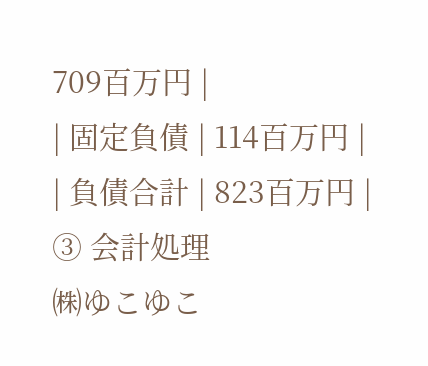709百万円 |
| 固定負債 | 114百万円 |
| 負債合計 | 823百万円 |
③ 会計処理
㈱ゆこゆこ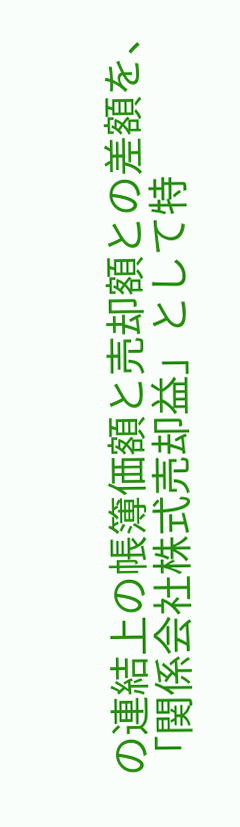の連結上の帳簿価額と売却額との差額を、「関係会社株式売却益」として特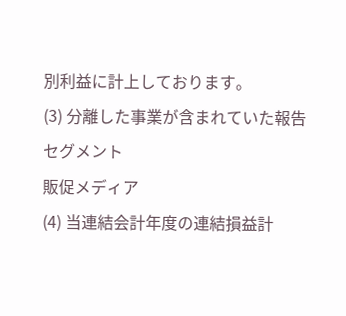別利益に計上しております。
(3) 分離した事業が含まれていた報告セグメント
販促メディア
(4) 当連結会計年度の連結損益計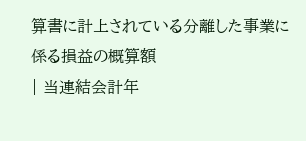算書に計上されている分離した事業に係る損益の概算額
| 当連結会計年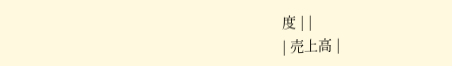度 | |
| 売上高 |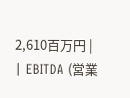2,610百万円 |
| EBITDA (営業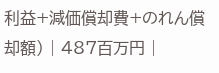利益+減価償却費+のれん償却額) | 487百万円 |